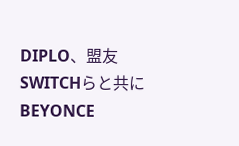DIPLO、盟友SWITCHらと共にBEYONCE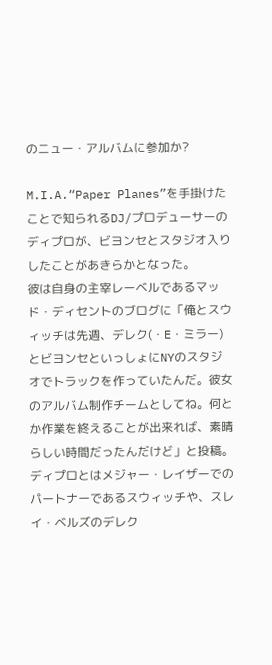のニュー・アルバムに参加か?

M.I.A.“Paper Planes”を手掛けたことで知られるDJ/プロデューサーのディプロが、ビヨンセとスタジオ入りしたことがあきらかとなった。
彼は自身の主宰レーベルであるマッド・ディセントのブログに「俺とスウィッチは先週、デレク(・E・ミラー)とビヨンセといっしょにNYのスタジオでトラックを作っていたんだ。彼女のアルバム制作チームとしてね。何とか作業を終えることが出来れば、素晴らしい時間だったんだけど」と投稿。ディプロとはメジャー・レイザーでのパートナーであるスウィッチや、スレイ・ベルズのデレク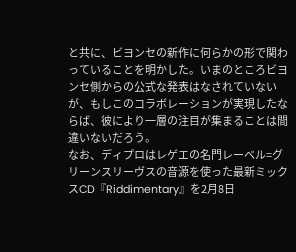と共に、ビヨンセの新作に何らかの形で関わっていることを明かした。いまのところビヨンセ側からの公式な発表はなされていないが、もしこのコラボレーションが実現したならば、彼により一層の注目が集まることは間違いないだろう。
なお、ディプロはレゲエの名門レーベル=グリーンスリーヴスの音源を使った最新ミックスCD『Riddimentary』を2月8日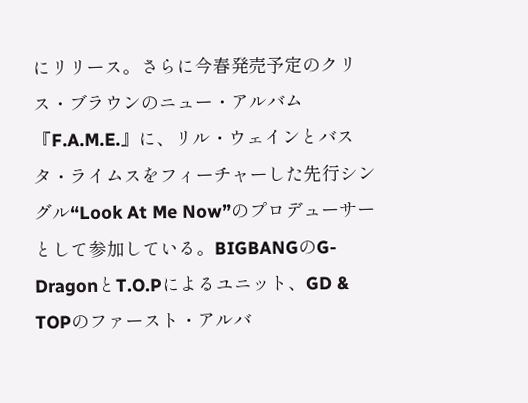にリリース。さらに今春発売予定のクリス・ブラウンのニュー・アルバム『F.A.M.E.』に、リル・ウェインとバスタ・ライムスをフィーチャーした先行シングル“Look At Me Now”のプロデューサーとして参加している。BIGBANGのG-DragonとT.O.Pによるユニット、GD & TOPのファースト・アルバ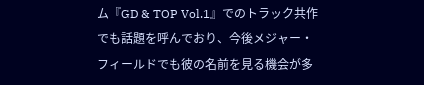ム『GD & TOP Vol.1』でのトラック共作でも話題を呼んでおり、今後メジャー・フィールドでも彼の名前を見る機会が多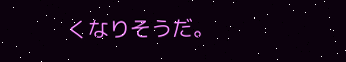くなりそうだ。